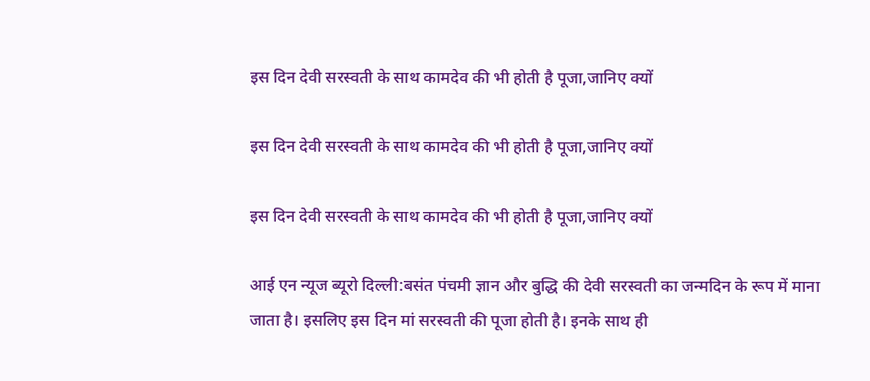इस दिन देवी सरस्वती के साथ कामदेव की भी होती है पूजा,जानिए क्यों

इस दिन देवी सरस्वती के साथ कामदेव की भी होती है पूजा,जानिए क्यों

इस दिन देवी सरस्वती के साथ कामदेव की भी होती है पूजा,जानिए क्यों

आई एन न्यूज ब्यूरो दिल्ली:बसंत पंचमी ज्ञान और बुद्धि की देवी सरस्वती का जन्मदिन के रूप में माना जाता है। इसलिए इस दिन मां सरस्वती की पूजा होती है। इनके साथ ही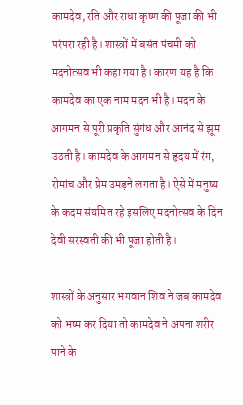कामदेव, रति और राधा कृष्ण की पूजा की भी परंपरा रही है। शास्‍त्रों में बसंत पंचमी को मदनोत्सव भी कहा गया है। कारण यह है क‌ि कामदेव का एक नाम मदन भी है। मदन के आगमन से पूरी प्रकृत‌ि सुंगंध‌ और आनंद से झूम उठती है। कामदेव के आगमन से हृदय में रंग, रोमांच और प्रेम उमड़ने लगता है। ऐसे में मनुष्य के कदम संयम‌ित रहे इसल‌िए मदनोत्सव के द‌िन देवी सरस्वती की भी पूजा होती है।

शास्‍त्रों के अनुसार भगवान श‌िव ने जब कामदेव को भष्म कर द‌िया तो कामदेव ने अपना शरीर पाने के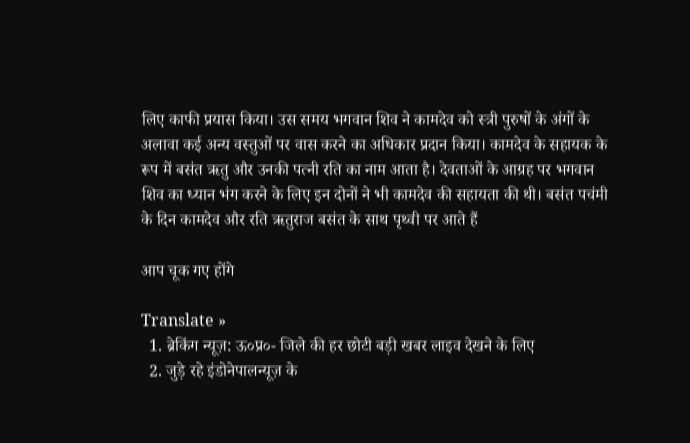ल‌िए काफी प्रयास क‌िया। उस समय भगवान श‌िव ने कामदेव को स्‍त्री पुरुषों के अंगों के अलावा कई अन्य वस्तुओं पर वास करने का अध‌िकार प्रदान क‌िया। कामदेव के सहायक के रूप में बसंत ऋतु और उनकी पत्नी रत‌ि का नाम आता है। देवताओं के आग्रह पर भगवान श‌िव का ध्‍यान भंग करने के ल‌िए इन दोनों ने भी कामदेव की सहायता की थी। बसंत पचंमी के दिन कामदेव और रति ऋतुराज बसंत के साथ पृथ्वी पर आते हैं

आप चूक गए होंगे

Translate »
  1. ब्रेकिंग न्यूज़: ऊ०प्र०- जिले की हर छोटी बड़ी खबर लाइव देखने के लिए
  2. जुड़े रहे इंडोनेपालन्यूज़ के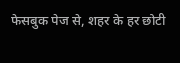फेसबुक पेज से, शहर के हर छोटी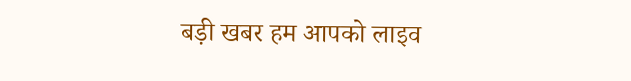बड़ी खबर हम आपको लाइव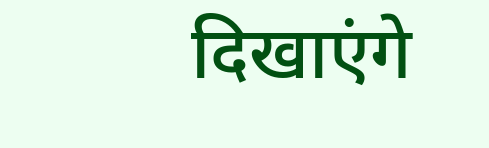दिखाएंगे